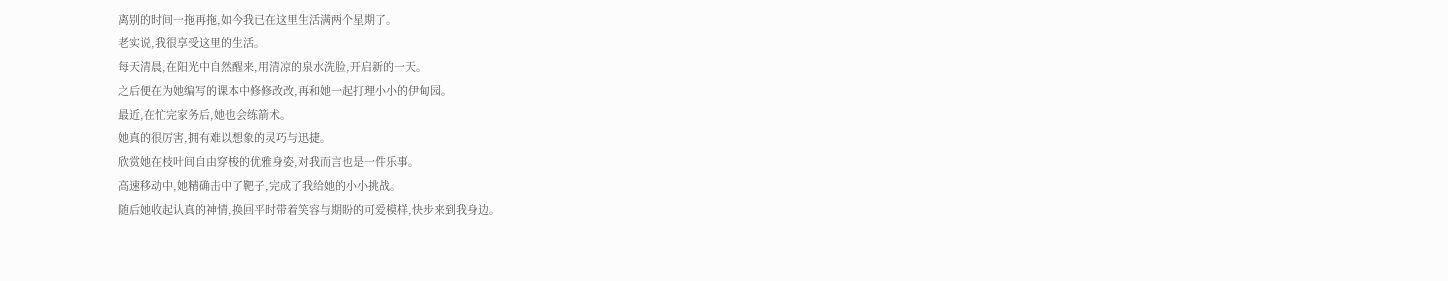离别的时间一拖再拖,如今我已在这里生活满两个星期了。
老实说,我很享受这里的生活。
每天清晨,在阳光中自然醒来,用清凉的泉水洗脸,开启新的一天。
之后便在为她编写的课本中修修改改,再和她一起打理小小的伊甸园。
最近,在忙完家务后,她也会练箭术。
她真的很厉害,拥有难以想象的灵巧与迅捷。
欣赏她在枝叶间自由穿梭的优雅身姿,对我而言也是一件乐事。
高速移动中,她精确击中了靶子,完成了我给她的小小挑战。
随后她收起认真的神情,换回平时带着笑容与期盼的可爱模样,快步来到我身边。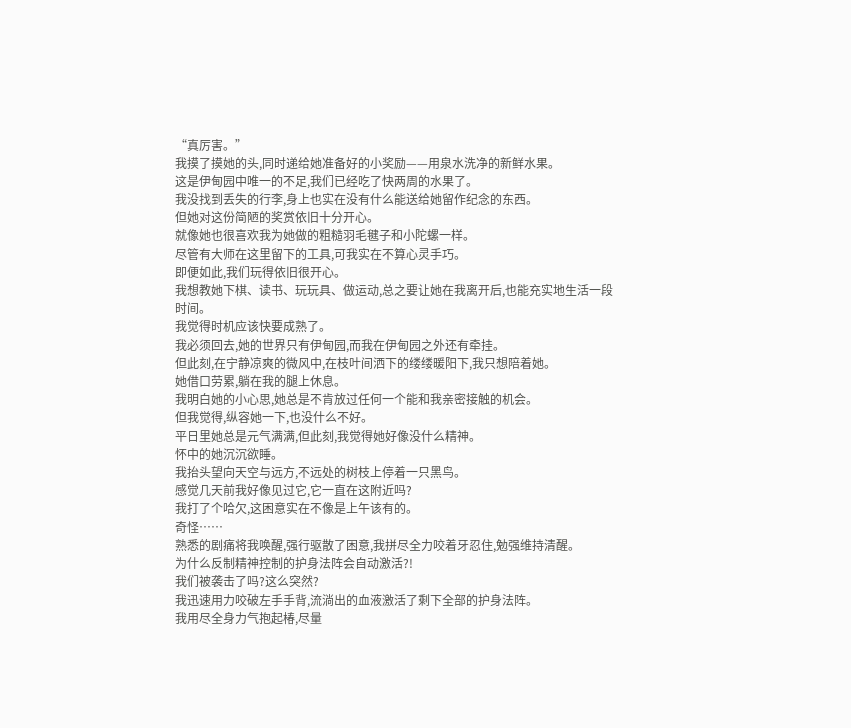“真厉害。”
我摸了摸她的头,同时递给她准备好的小奖励——用泉水洗净的新鲜水果。
这是伊甸园中唯一的不足,我们已经吃了快两周的水果了。
我没找到丢失的行李,身上也实在没有什么能送给她留作纪念的东西。
但她对这份简陋的奖赏依旧十分开心。
就像她也很喜欢我为她做的粗糙羽毛毽子和小陀螺一样。
尽管有大师在这里留下的工具,可我实在不算心灵手巧。
即便如此,我们玩得依旧很开心。
我想教她下棋、读书、玩玩具、做运动,总之要让她在我离开后,也能充实地生活一段时间。
我觉得时机应该快要成熟了。
我必须回去,她的世界只有伊甸园,而我在伊甸园之外还有牵挂。
但此刻,在宁静凉爽的微风中,在枝叶间洒下的缕缕暖阳下,我只想陪着她。
她借口劳累,躺在我的腿上休息。
我明白她的小心思,她总是不肯放过任何一个能和我亲密接触的机会。
但我觉得,纵容她一下,也没什么不好。
平日里她总是元气满满,但此刻,我觉得她好像没什么精神。
怀中的她沉沉欲睡。
我抬头望向天空与远方,不远处的树枝上停着一只黑鸟。
感觉几天前我好像见过它,它一直在这附近吗?
我打了个哈欠,这困意实在不像是上午该有的。
奇怪……
熟悉的剧痛将我唤醒,强行驱散了困意,我拼尽全力咬着牙忍住,勉强维持清醒。
为什么反制精神控制的护身法阵会自动激活?!
我们被袭击了吗?这么突然?
我迅速用力咬破左手手背,流淌出的血液激活了剩下全部的护身法阵。
我用尽全身力气抱起椿,尽量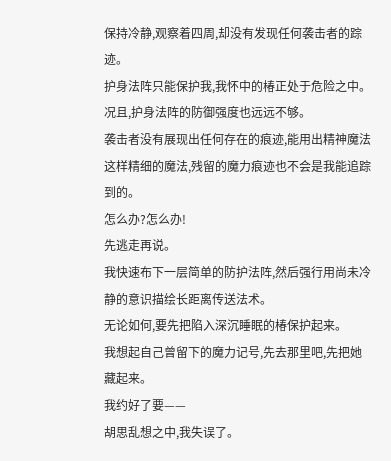保持冷静,观察着四周,却没有发现任何袭击者的踪迹。
护身法阵只能保护我,我怀中的椿正处于危险之中。
况且,护身法阵的防御强度也远远不够。
袭击者没有展现出任何存在的痕迹,能用出精神魔法这样精细的魔法,残留的魔力痕迹也不会是我能追踪到的。
怎么办?怎么办!
先逃走再说。
我快速布下一层简单的防护法阵,然后强行用尚未冷静的意识描绘长距离传送法术。
无论如何,要先把陷入深沉睡眠的椿保护起来。
我想起自己曾留下的魔力记号,先去那里吧,先把她藏起来。
我约好了要——
胡思乱想之中,我失误了。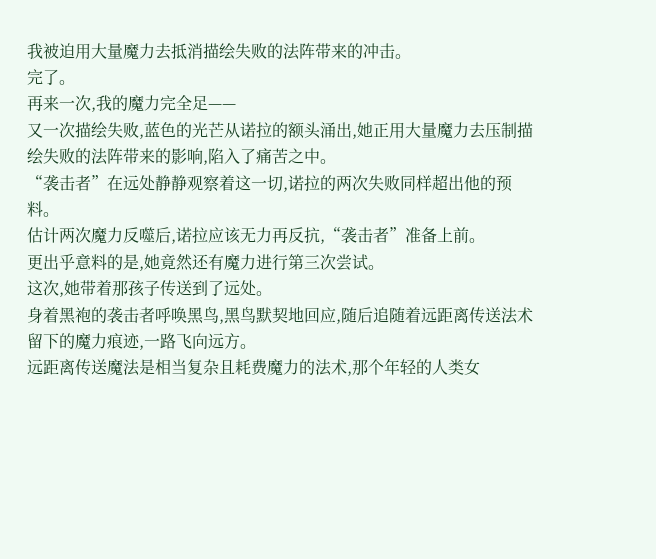我被迫用大量魔力去抵消描绘失败的法阵带来的冲击。
完了。
再来一次,我的魔力完全足——
又一次描绘失败,蓝色的光芒从诺拉的额头涌出,她正用大量魔力去压制描绘失败的法阵带来的影响,陷入了痛苦之中。
“袭击者”在远处静静观察着这一切,诺拉的两次失败同样超出他的预料。
估计两次魔力反噬后,诺拉应该无力再反抗,“袭击者”准备上前。
更出乎意料的是,她竟然还有魔力进行第三次尝试。
这次,她带着那孩子传送到了远处。
身着黑袍的袭击者呼唤黑鸟,黑鸟默契地回应,随后追随着远距离传送法术留下的魔力痕迹,一路飞向远方。
远距离传送魔法是相当复杂且耗费魔力的法术,那个年轻的人类女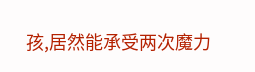孩,居然能承受两次魔力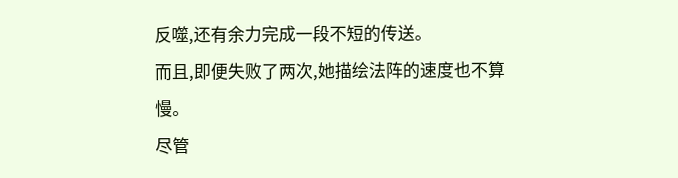反噬,还有余力完成一段不短的传送。
而且,即便失败了两次,她描绘法阵的速度也不算慢。
尽管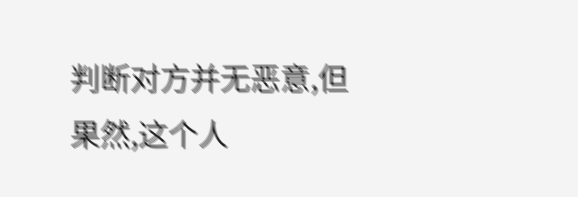判断对方并无恶意,但果然,这个人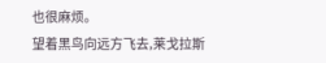也很麻烦。
望着黑鸟向远方飞去,莱戈拉斯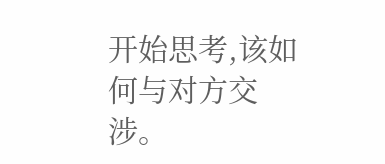开始思考,该如何与对方交涉。